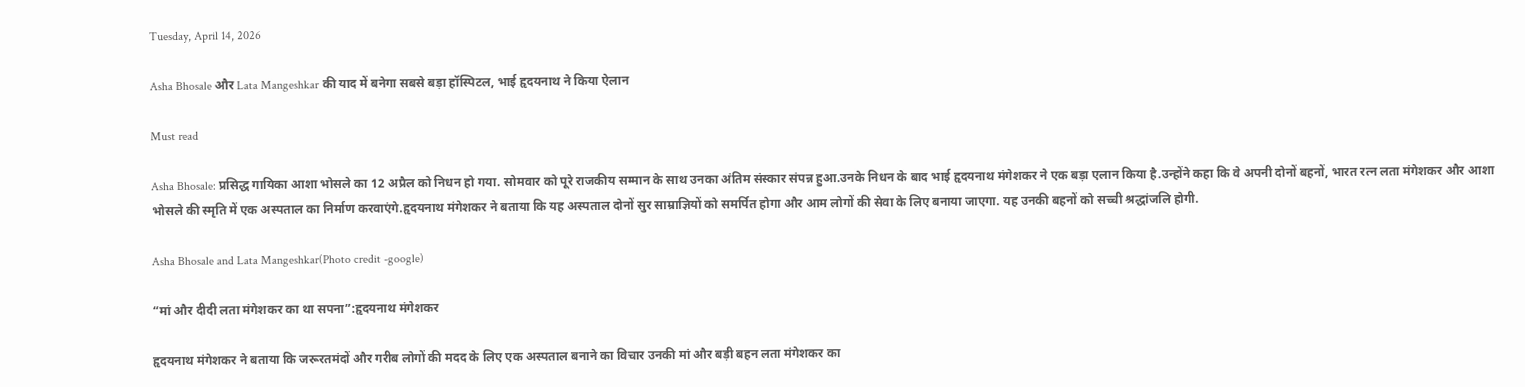Tuesday, April 14, 2026

Asha Bhosale और Lata Mangeshkar की याद में बनेगा सबसे बड़ा हॉस्पिटल, भाई हृदयनाथ ने किया ऐलान

Must read

Asha Bhosale: प्रसिद्ध गायिका आशा भोसले का 12 अप्रैल को निधन हो गया. सोमवार को पूरे राजकीय सम्मान के साथ उनका अंतिम संस्कार संपन्न हुआ.उनके निधन के बाद भाई हृदयनाथ मंगेशकर ने एक बड़ा एलान किया है.उन्होंने कहा कि वे अपनी दोनों बहनों, भारत रत्न लता मंगेशकर और आशा भोसले की स्मृति में एक अस्पताल का निर्माण करवाएंगे.हृदयनाथ मंगेशकर ने बताया कि यह अस्पताल दोनों सुर साम्राज्ञियों को समर्पित होगा और आम लोगों की सेवा के लिए बनाया जाएगा. यह उनकी बहनों को सच्ची श्रद्धांजलि होगी.

Asha Bhosale and Lata Mangeshkar(Photo credit -google)

“मां और दीदी लता मंगेशकर का था सपना”:हृदयनाथ मंगेशकर

हृदयनाथ मंगेशकर ने बताया कि जरूरतमंदों और गरीब लोगों की मदद के लिए एक अस्पताल बनाने का विचार उनकी मां और बड़ी बहन लता मंगेशकर का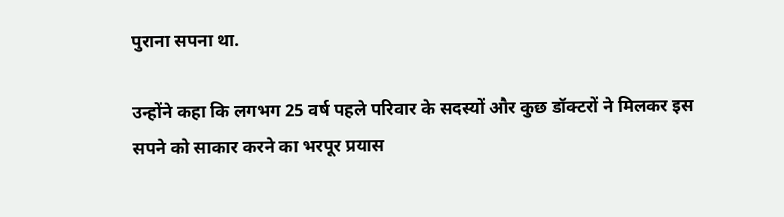पुराना सपना था.

उन्होंने कहा कि लगभग 25 वर्ष पहले परिवार के सदस्यों और कुछ डॉक्टरों ने मिलकर इस सपने को साकार करने का भरपूर प्रयास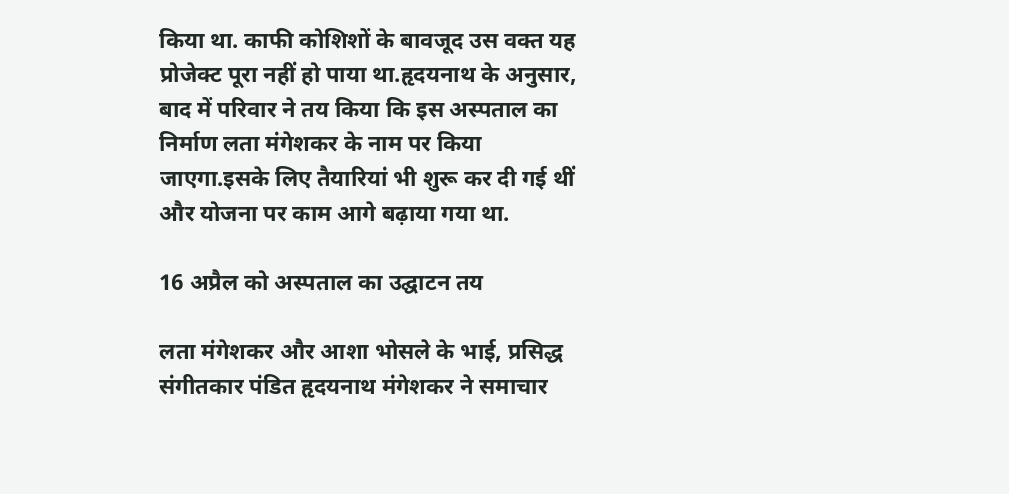किया था. काफी कोशिशों के बावजूद उस वक्त यह प्रोजेक्ट पूरा नहीं हो पाया था.हृदयनाथ के अनुसार, बाद में परिवार ने तय किया कि इस अस्पताल का निर्माण लता मंगेशकर के नाम पर किया जाएगा.इसके लिए तैयारियां भी शुरू कर दी गई थीं और योजना पर काम आगे बढ़ाया गया था.

16 अप्रैल को अस्पताल का उद्घाटन तय

लता मंगेशकर और आशा भोसले के भाई, प्रसिद्ध संगीतकार पंडित हृदयनाथ मंगेशकर ने समाचार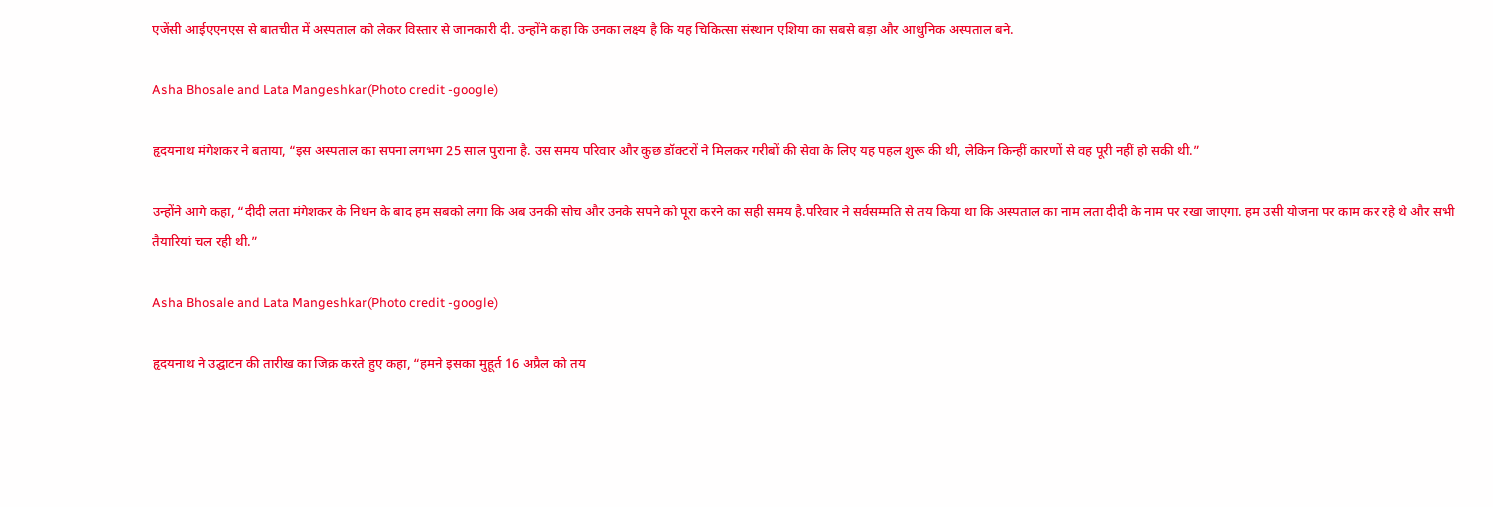एजेंसी आईएएनएस से बातचीत में अस्पताल को लेकर विस्तार से जानकारी दी. उन्होंने कहा कि उनका लक्ष्य है कि यह चिकित्सा संस्थान एशिया का सबसे बड़ा और आधुनिक अस्पताल बने.

Asha Bhosale and Lata Mangeshkar(Photo credit -google)

हृदयनाथ मंगेशकर ने बताया, “इस अस्पताल का सपना लगभग 25 साल पुराना है. उस समय परिवार और कुछ डॉक्टरों ने मिलकर गरीबों की सेवा के लिए यह पहल शुरू की थी, लेकिन किन्हीं कारणों से वह पूरी नहीं हो सकी थी.”

उन्होंने आगे कहा, “दीदी लता मंगेशकर के निधन के बाद हम सबको लगा कि अब उनकी सोच और उनके सपने को पूरा करने का सही समय है.परिवार ने सर्वसम्मति से तय किया था कि अस्पताल का नाम लता दीदी के नाम पर रखा जाएगा. हम उसी योजना पर काम कर रहे थे और सभी तैयारियां चल रही थी.”

Asha Bhosale and Lata Mangeshkar(Photo credit -google)

हृदयनाथ ने उद्घाटन की तारीख का जिक्र करते हुए कहा, “हमने इसका मुहूर्त 16 अप्रैल को तय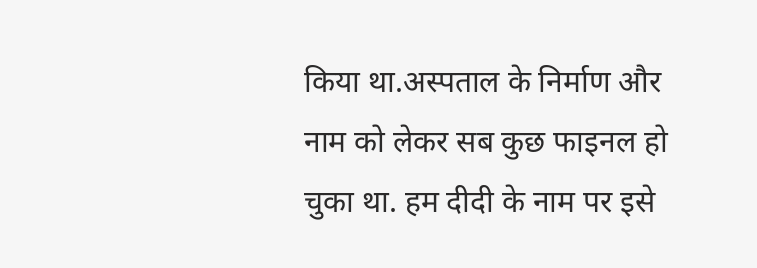किया था.अस्पताल के निर्माण और नाम को लेकर सब कुछ फाइनल हो चुका था. हम दीदी के नाम पर इसे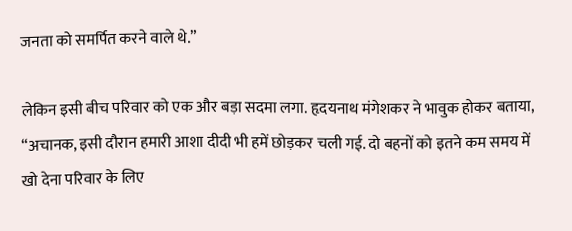जनता को समर्पित करने वाले थे.”

लेकिन इसी बीच परिवार को एक और बड़ा सदमा लगा. हृदयनाथ मंगेशकर ने भावुक होकर बताया, “अचानक, इसी दौरान हमारी आशा दीदी भी हमें छोड़कर चली गई. दो बहनों को इतने कम समय में खो देना परिवार के लिए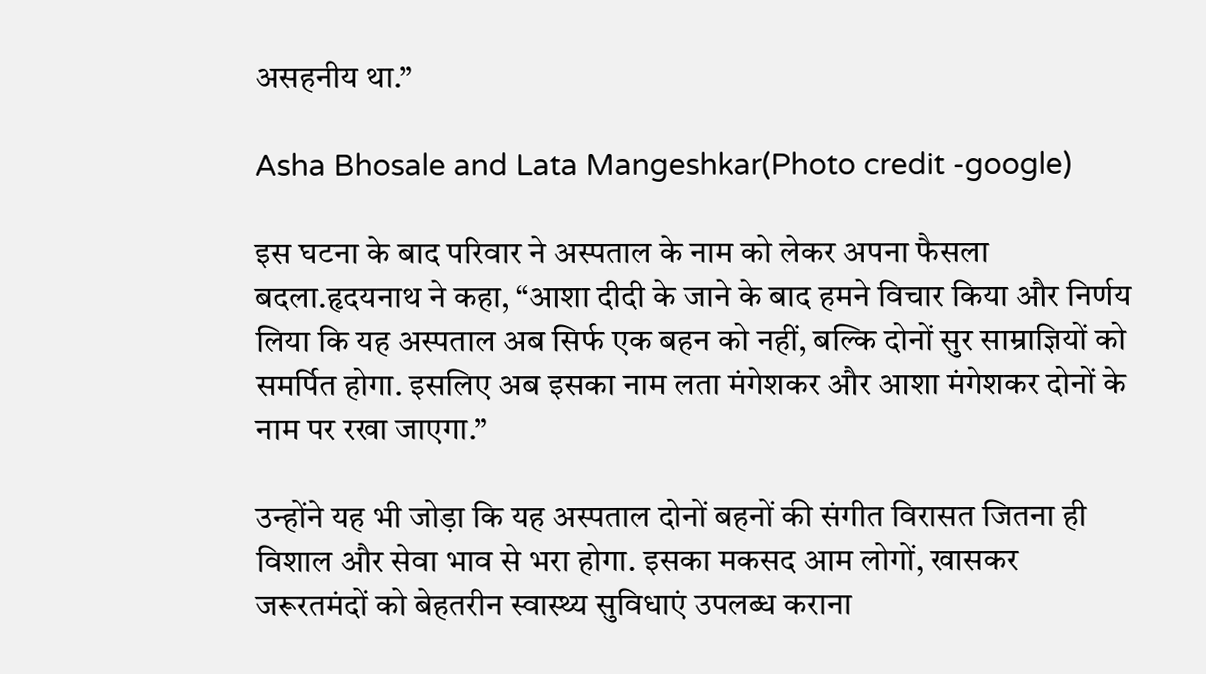असहनीय था.”

Asha Bhosale and Lata Mangeshkar(Photo credit -google)

इस घटना के बाद परिवार ने अस्पताल के नाम को लेकर अपना फैसला बदला.हृदयनाथ ने कहा, “आशा दीदी के जाने के बाद हमने विचार किया और निर्णय लिया कि यह अस्पताल अब सिर्फ एक बहन को नहीं, बल्कि दोनों सुर साम्राज्ञियों को समर्पित होगा. इसलिए अब इसका नाम लता मंगेशकर और आशा मंगेशकर दोनों के नाम पर रखा जाएगा.”

उन्होंने यह भी जोड़ा कि यह अस्पताल दोनों बहनों की संगीत विरासत जितना ही विशाल और सेवा भाव से भरा होगा. इसका मकसद आम लोगों, खासकर जरूरतमंदों को बेहतरीन स्वास्थ्य सुविधाएं उपलब्ध कराना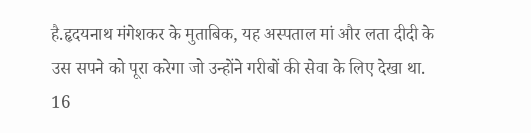है.हृदयनाथ मंगेशकर के मुताबिक, यह अस्पताल मां और लता दीदी के उस सपने को पूरा करेगा जो उन्होंने गरीबों की सेवा के लिए देखा था. 16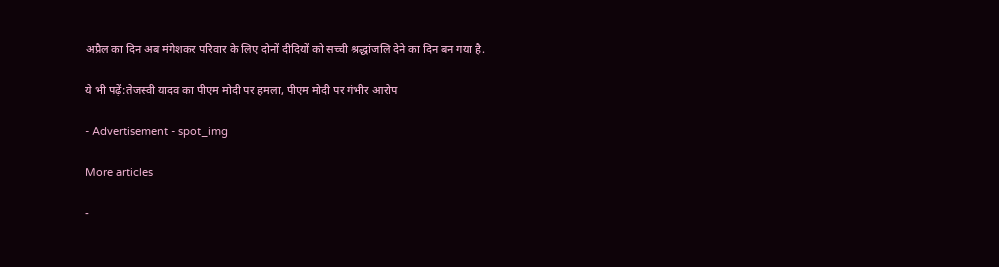अप्रैल का दिन अब मंगेशकर परिवार के लिए दोनों दीदियों को सच्ची श्रद्धांजलि देने का दिन बन गया है.

ये भी पढ़ें:तेजस्वी यादव का पीएम मोदी पर हमला, पीएम मोदी पर गंभीर आरोप

- Advertisement - spot_img

More articles

-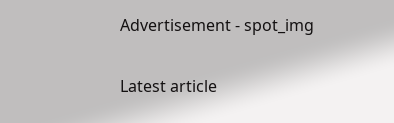Advertisement - spot_img

Latest article